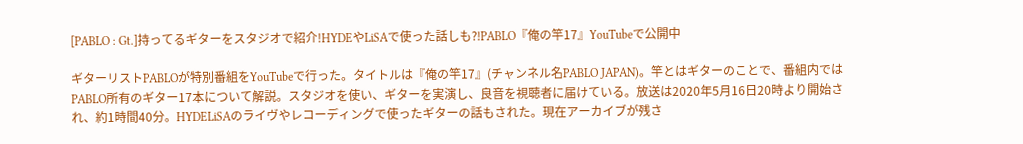[PABLO : Gt.]持ってるギターをスタジオで紹介!HYDEやLiSAで使った話しも⁈PABLO『俺の竿17』YouTubeで公開中

ギターリストPABLOが特別番組をYouTubeで行った。タイトルは『俺の竿17』(チャンネル名PABLO JAPAN)。竿とはギターのことで、番組内ではPABLO所有のギター17本について解説。スタジオを使い、ギターを実演し、良音を視聴者に届けている。放送は2020年5月16日20時より開始され、約1時間40分。HYDELiSAのライヴやレコーディングで使ったギターの話もされた。現在アーカイブが残さ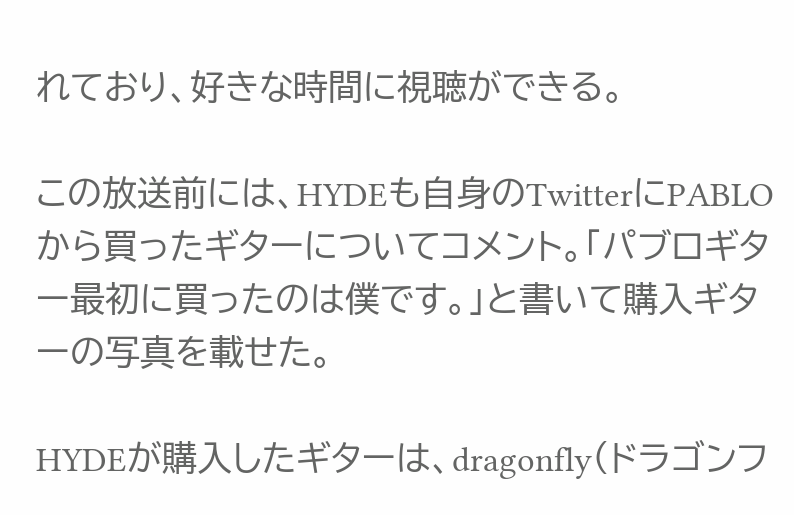れており、好きな時間に視聴ができる。

この放送前には、HYDEも自身のTwitterにPABLOから買ったギターについてコメント。「パブロギター最初に買ったのは僕です。」と書いて購入ギターの写真を載せた。

HYDEが購入したギターは、dragonfly(ドラゴンフ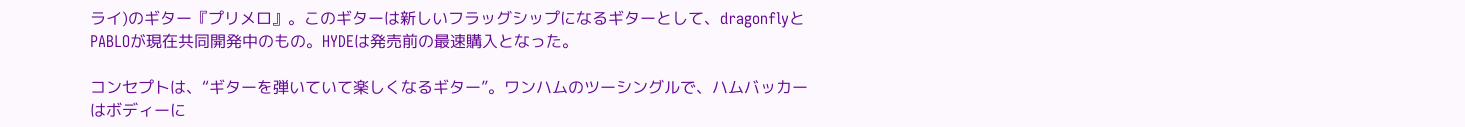ライ)のギター『プリメロ』。このギターは新しいフラッグシップになるギターとして、dragonflyとPABLOが現在共同開発中のもの。HYDEは発売前の最速購入となった。

コンセプトは、“ギターを弾いていて楽しくなるギター”。ワンハムのツーシングルで、ハムバッカーはボディーに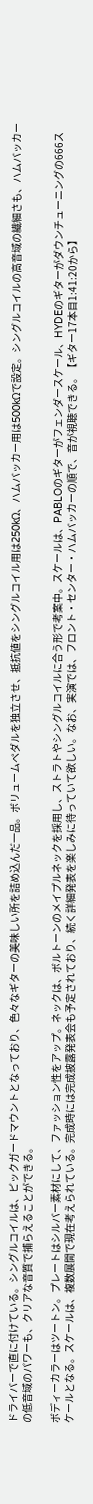ドライバーで直に付けている。シングルコイルは、ピックガードマウントとなっており、色々なギターの美味しい所を詰め込んだ一品。ボリュームペダルを独立させ、抵抗値をシングルコイル用は250kΩ、ハムバッカー用は500kΩで設定。シングルコイルの高音域の繊細さも、ハムバッカーの低音域のパワーも、クリアな音質で捕らえることができる。

ボディーカラーはツートン。プレートはシルバー素材にして、ファッション性をアップ。ネックは、ボルトーンのメイプルネックを採用し、ストラトやシングルコイルに合う形で考案中。スケールは、PABLOのギターがフェンダースケール、HYDEのギターがダウンチューニングの666スケールとなる。スケールは、複数展開で現在考えられている。完成時には完成披露発表会も予定されており、続く詳細発表を楽しみに待っていて欲しい。なお、実演では、フロント・センター・ハムバッカーの順で、音が視聴できる。【ギター17本目1:41:20から】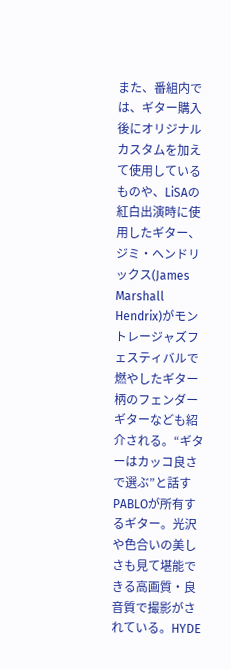また、番組内では、ギター購入後にオリジナルカスタムを加えて使用しているものや、LiSAの紅白出演時に使用したギター、ジミ・ヘンドリックス(James Marshall Hendrix)がモントレージャズフェスティバルで燃やしたギター柄のフェンダーギターなども紹介される。“ギターはカッコ良さで選ぶ”と話すPABLOが所有するギター。光沢や色合いの美しさも見て堪能できる高画質・良音質で撮影がされている。HYDE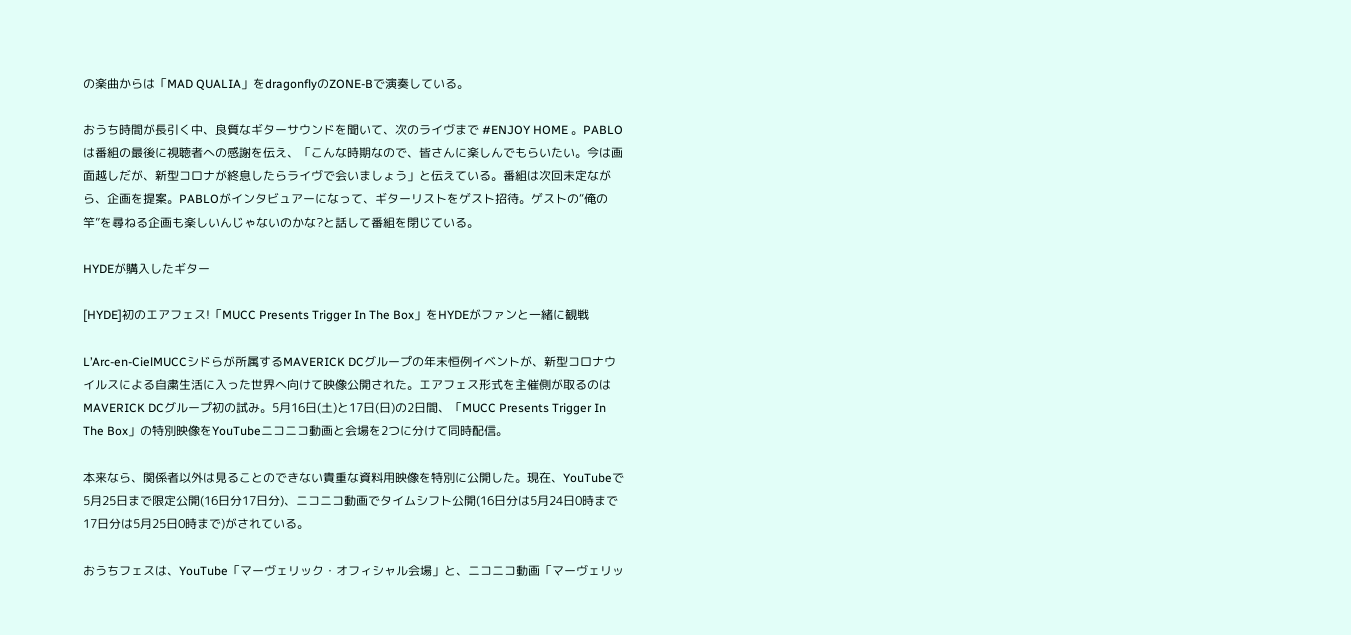の楽曲からは「MAD QUALIA」をdragonflyのZONE-Bで演奏している。

おうち時間が長引く中、良質なギターサウンドを聞いて、次のライヴまで #ENJOY HOME 。PABLOは番組の最後に視聴者への感謝を伝え、「こんな時期なので、皆さんに楽しんでもらいたい。今は画面越しだが、新型コロナが終息したらライヴで会いましょう」と伝えている。番組は次回未定ながら、企画を提案。PABLOがインタビュアーになって、ギターリストをゲスト招待。ゲストの“俺の竿”を尋ねる企画も楽しいんじゃないのかな?と話して番組を閉じている。

HYDEが購入したギター

[HYDE]初のエアフェス!「MUCC Presents Trigger In The Box」をHYDEがファンと一緒に観戦

L’Arc-en-CielMUCCシドらが所属するMAVERICK DCグループの年末恒例イベントが、新型コロナウイルスによる自粛生活に入った世界へ向けて映像公開された。エアフェス形式を主催側が取るのはMAVERICK DCグループ初の試み。5月16日(土)と17日(日)の2日間、「MUCC Presents Trigger In The Box」の特別映像をYouTubeニコニコ動画と会場を2つに分けて同時配信。

本来なら、関係者以外は見ることのできない貴重な資料用映像を特別に公開した。現在、YouTubeで5月25日まで限定公開(16日分17日分)、ニコニコ動画でタイムシフト公開(16日分は5月24日0時まで17日分は5月25日0時まで)がされている。

おうちフェスは、YouTube「マーヴェリック・オフィシャル会場」と、ニコニコ動画「マーヴェリッ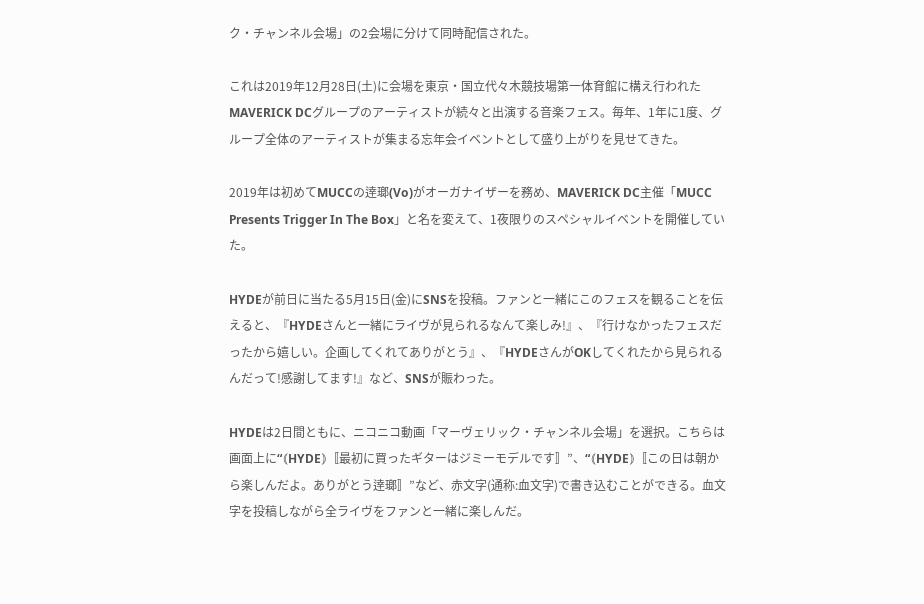ク・チャンネル会場」の2会場に分けて同時配信された。

これは2019年12月28日(土)に会場を東京・国立代々木競技場第一体育館に構え行われたMAVERICK DCグループのアーティストが続々と出演する音楽フェス。毎年、1年に1度、グループ全体のアーティストが集まる忘年会イベントとして盛り上がりを見せてきた。

2019年は初めてMUCCの逹瑯(Vo)がオーガナイザーを務め、MAVERICK DC主催「MUCC Presents Trigger In The Box」と名を変えて、1夜限りのスペシャルイベントを開催していた。

HYDEが前日に当たる5月15日(金)にSNSを投稿。ファンと一緒にこのフェスを観ることを伝えると、『HYDEさんと一緒にライヴが見られるなんて楽しみ!』、『行けなかったフェスだったから嬉しい。企画してくれてありがとう』、『HYDEさんがOKしてくれたから見られるんだって!感謝してます!』など、SNSが賑わった。

HYDEは2日間ともに、ニコニコ動画「マーヴェリック・チャンネル会場」を選択。こちらは画面上に“⦅HYDE⦆〚最初に買ったギターはジミーモデルです〛”、“⦅HYDE⦆〚この日は朝から楽しんだよ。ありがとう逹瑯〛”など、赤文字(通称:血文字)で書き込むことができる。血文字を投稿しながら全ライヴをファンと一緒に楽しんだ。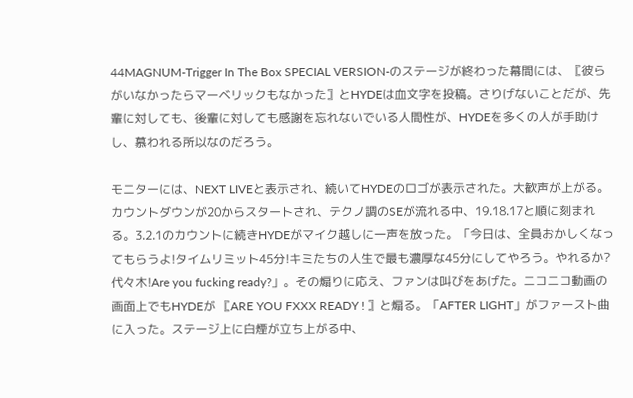44MAGNUM-Trigger In The Box SPECIAL VERSION-のステージが終わった幕間には、〚彼らがいなかったらマーベリックもなかった〛とHYDEは血文字を投稿。さりげないことだが、先輩に対しても、後輩に対しても感謝を忘れないでいる人間性が、HYDEを多くの人が手助けし、慕われる所以なのだろう。

モニターには、NEXT LIVEと表示され、続いてHYDEのロゴが表示された。大歓声が上がる。カウントダウンが20からスタートされ、テクノ調のSEが流れる中、19.18.17と順に刻まれる。3.2.1のカウントに続きHYDEがマイク越しに一声を放った。「今日は、全員おかしくなってもらうよ!タイムリミット45分!キミたちの人生で最も濃厚な45分にしてやろう。やれるか?代々木!Are you fucking ready?」。その煽りに応え、ファンは叫びをあげた。ニコニコ動画の画面上でもHYDEが 〚ARE YOU FXXX READY ! 〛と煽る。「AFTER LIGHT」がファースト曲に入った。ステージ上に白煙が立ち上がる中、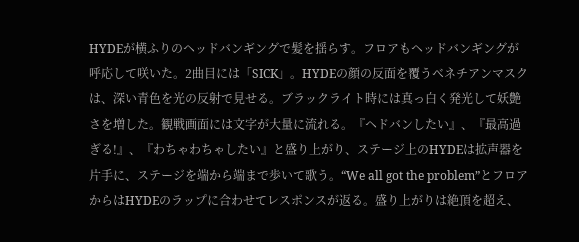HYDEが横ふりのヘッドバンギングで髪を揺らす。フロアもヘッドバンギングが呼応して咲いた。2曲目には「SICK」。HYDEの顔の反面を覆うベネチアンマスクは、深い青色を光の反射で見せる。ブラックライト時には真っ白く発光して妖艶さを増した。観戦画面には文字が大量に流れる。『ヘドバンしたい』、『最高過ぎる!』、『わちゃわちゃしたい』と盛り上がり、ステージ上のHYDEは拡声器を片手に、ステージを端から端まで歩いて歌う。“We all got the problem”とフロアからはHYDEのラップに合わせてレスポンスが返る。盛り上がりは絶頂を超え、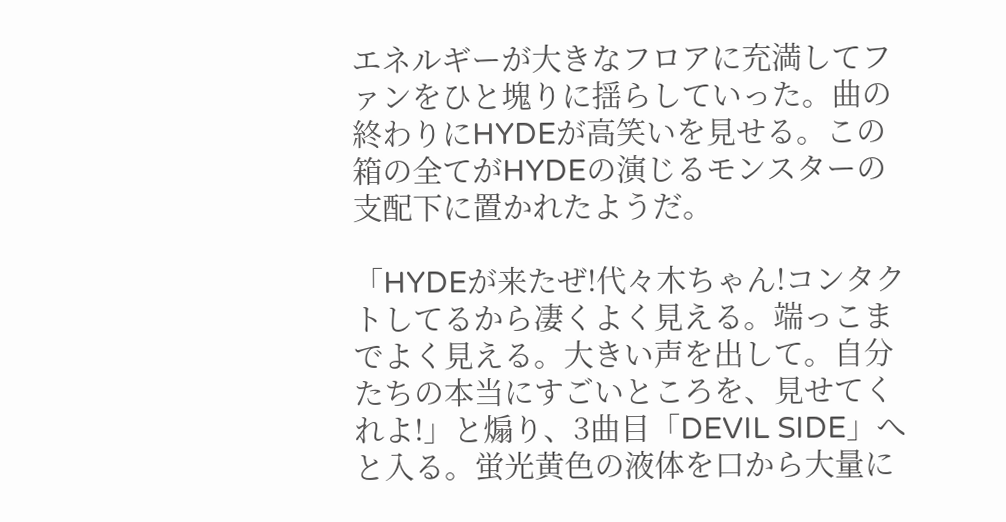エネルギーが大きなフロアに充満してファンをひと塊りに揺らしていった。曲の終わりにHYDEが高笑いを見せる。この箱の全てがHYDEの演じるモンスターの支配下に置かれたようだ。

「HYDEが来たぜ!代々木ちゃん!コンタクトしてるから凄くよく見える。端っこまでよく見える。大きい声を出して。自分たちの本当にすごいところを、見せてくれよ!」と煽り、3曲目「DEVIL SIDE」へと入る。蛍光黄色の液体を口から大量に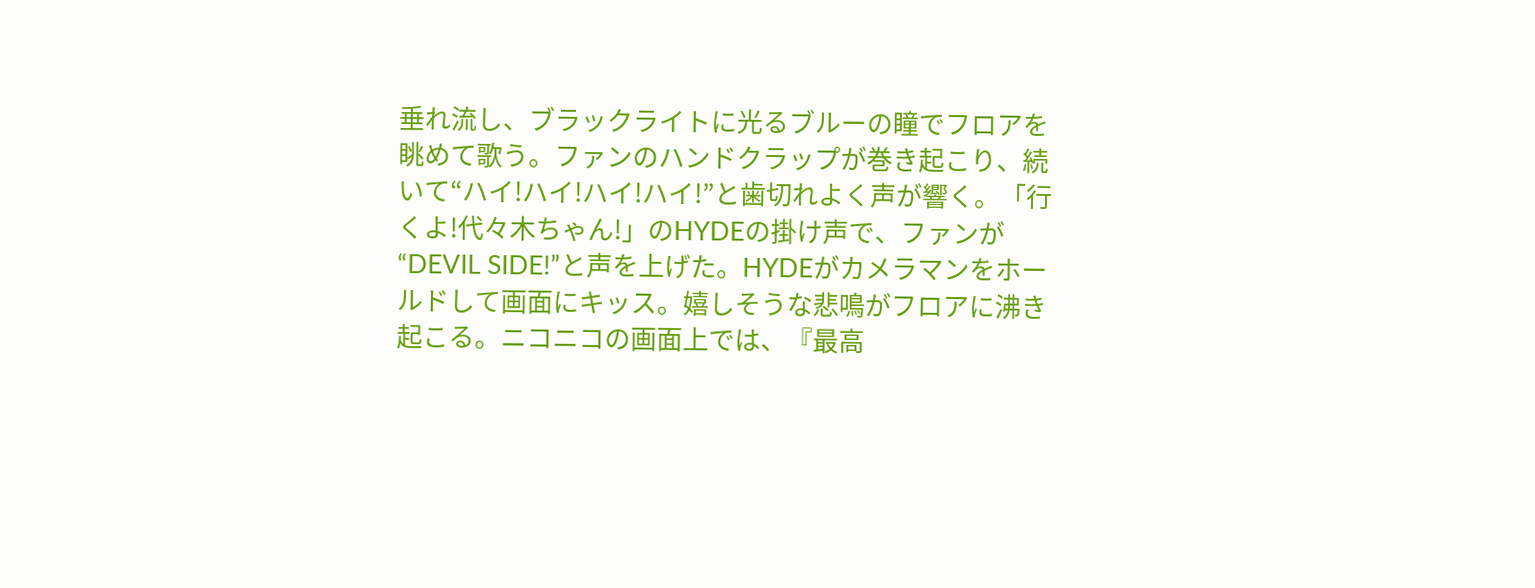垂れ流し、ブラックライトに光るブルーの瞳でフロアを眺めて歌う。ファンのハンドクラップが巻き起こり、続いて“ハイ!ハイ!ハイ!ハイ!”と歯切れよく声が響く。「行くよ!代々木ちゃん!」のHYDEの掛け声で、ファンが“DEVIL SIDE!”と声を上げた。HYDEがカメラマンをホールドして画面にキッス。嬉しそうな悲鳴がフロアに沸き起こる。ニコニコの画面上では、『最高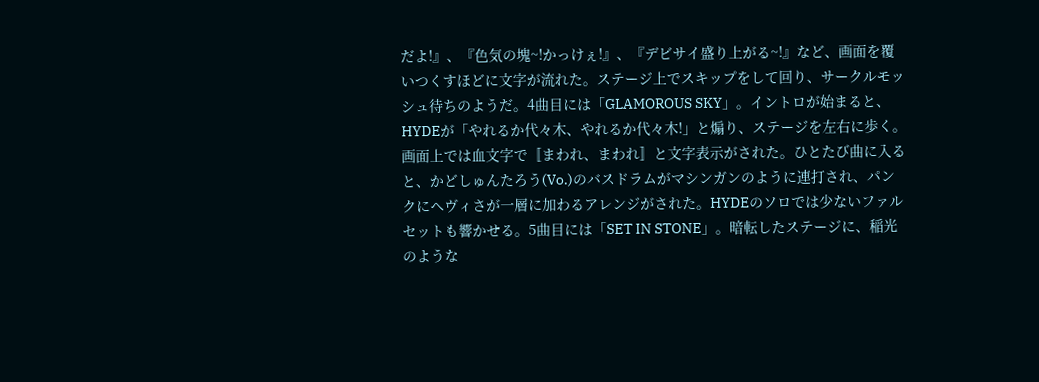だよ!』、『色気の塊~!かっけぇ!』、『デビサイ盛り上がる~!』など、画面を覆いつくすほどに文字が流れた。ステージ上でスキップをして回り、サークルモッシュ待ちのようだ。4曲目には「GLAMOROUS SKY」。イントロが始まると、HYDEが「やれるか代々木、やれるか代々木!」と煽り、ステージを左右に歩く。画面上では血文字で〚まわれ、まわれ〛と文字表示がされた。ひとたび曲に入ると、かどしゅんたろう(Vo.)のバスドラムがマシンガンのように連打され、パンクにヘヴィさが一層に加わるアレンジがされた。HYDEのソロでは少ないファルセットも響かせる。5曲目には「SET IN STONE」。暗転したステージに、稲光のような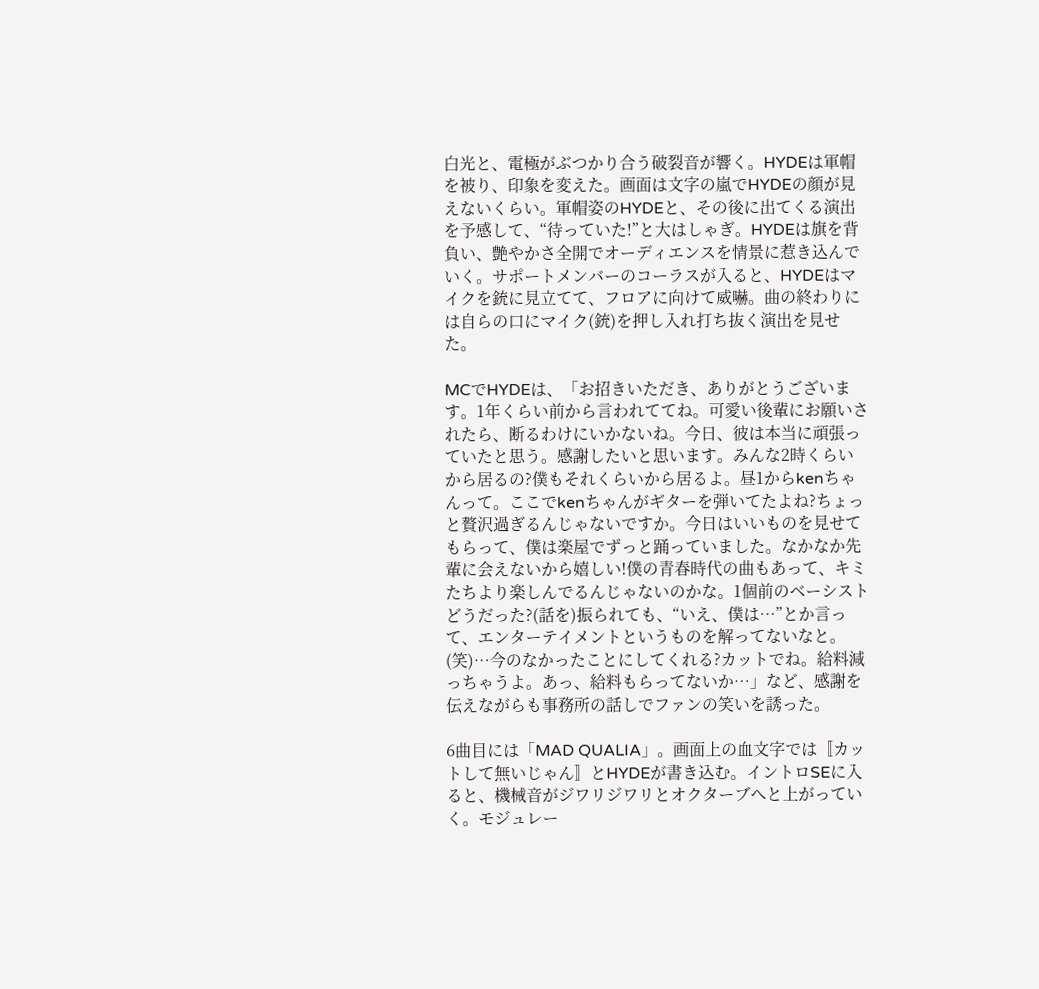白光と、電極がぶつかり合う破裂音が響く。HYDEは軍帽を被り、印象を変えた。画面は文字の嵐でHYDEの顔が見えないくらい。軍帽姿のHYDEと、その後に出てくる演出を予感して、“待っていた!”と大はしゃぎ。HYDEは旗を背負い、艶やかさ全開でオーディエンスを情景に惹き込んでいく。サポートメンバーのコーラスが入ると、HYDEはマイクを銃に見立てて、フロアに向けて威嚇。曲の終わりには自らの口にマイク(銃)を押し入れ打ち抜く演出を見せた。

MCでHYDEは、「お招きいただき、ありがとうございます。1年くらい前から言われててね。可愛い後輩にお願いされたら、断るわけにいかないね。今日、彼は本当に頑張っていたと思う。感謝したいと思います。みんな2時くらいから居るの?僕もそれくらいから居るよ。昼1からkenちゃんって。ここでkenちゃんがギターを弾いてたよね?ちょっと贅沢過ぎるんじゃないですか。今日はいいものを見せてもらって、僕は楽屋でずっと踊っていました。なかなか先輩に会えないから嬉しい!僕の青春時代の曲もあって、キミたちより楽しんでるんじゃないのかな。1個前のベーシストどうだった?(話を)振られても、“いえ、僕は…”とか言って、エンターテイメントというものを解ってないなと。(笑)…今のなかったことにしてくれる?カットでね。給料減っちゃうよ。あっ、給料もらってないか…」など、感謝を伝えながらも事務所の話しでファンの笑いを誘った。

6曲目には「MAD QUALIA」。画面上の血文字では〚カットして無いじゃん〛とHYDEが書き込む。イントロSEに入ると、機械音がジワリジワリとオクターブへと上がっていく。モジュレー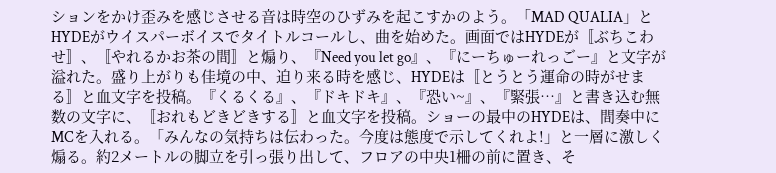ションをかけ歪みを感じさせる音は時空のひずみを起こすかのよう。「MAD QUALIA」とHYDEがウイスパーボイスでタイトルコールし、曲を始めた。画面ではHYDEが〚ぶちこわせ〛、〚やれるかお茶の間〛と煽り、『Need you let go』、『にーちゅーれっごー』と文字が溢れた。盛り上がりも佳境の中、迫り来る時を感じ、HYDEは〚とうとう運命の時がせまる〛と血文字を投稿。『くるくる』、『ドキドキ』、『恐い~』、『緊張…』と書き込む無数の文字に、〚おれもどきどきする〛と血文字を投稿。ショーの最中のHYDEは、間奏中にMCを入れる。「みんなの気持ちは伝わった。今度は態度で示してくれよ!」と一層に激しく煽る。約2メートルの脚立を引っ張り出して、フロアの中央1柵の前に置き、そ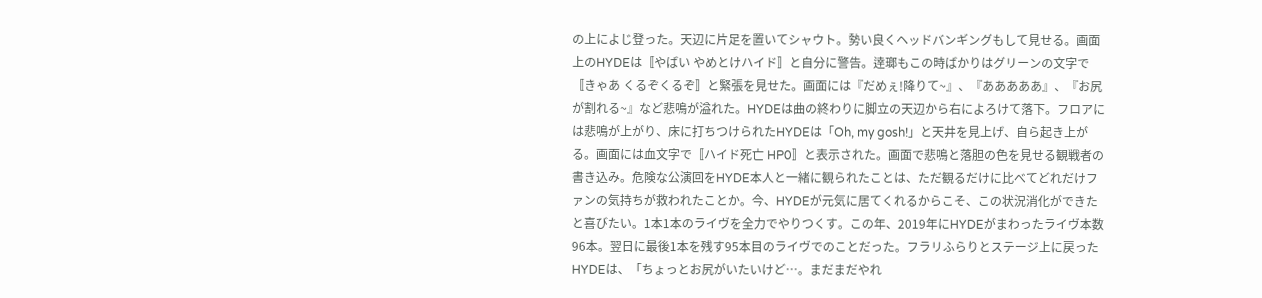の上によじ登った。天辺に片足を置いてシャウト。勢い良くヘッドバンギングもして見せる。画面上のHYDEは〚やばい やめとけハイド〛と自分に警告。逹瑯もこの時ばかりはグリーンの文字で〚きゃあ くるぞくるぞ〛と緊張を見せた。画面には『だめぇ!降りて~』、『あああああ』、『お尻が割れる~』など悲鳴が溢れた。HYDEは曲の終わりに脚立の天辺から右によろけて落下。フロアには悲鳴が上がり、床に打ちつけられたHYDEは「Oh, my gosh!」と天井を見上げ、自ら起き上がる。画面には血文字で〚ハイド死亡 HP0〛と表示された。画面で悲鳴と落胆の色を見せる観戦者の書き込み。危険な公演回をHYDE本人と一緒に観られたことは、ただ観るだけに比べてどれだけファンの気持ちが救われたことか。今、HYDEが元気に居てくれるからこそ、この状況消化ができたと喜びたい。1本1本のライヴを全力でやりつくす。この年、2019年にHYDEがまわったライヴ本数96本。翌日に最後1本を残す95本目のライヴでのことだった。フラリふらりとステージ上に戻ったHYDEは、「ちょっとお尻がいたいけど…。まだまだやれ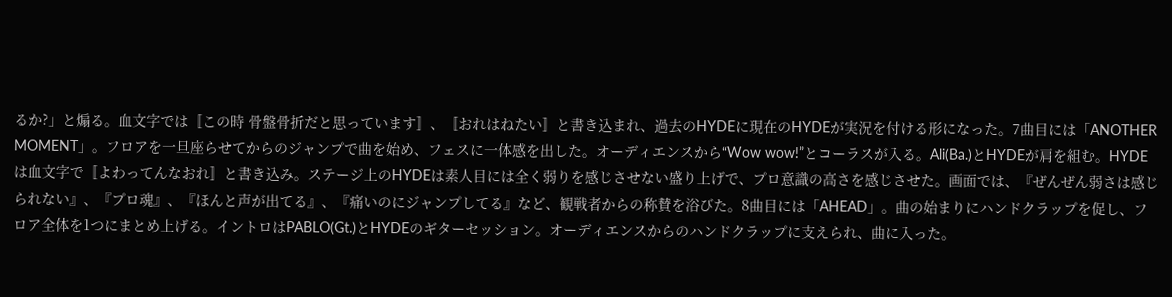るか?」と煽る。血文字では〚この時 骨盤骨折だと思っています〛、〚おれはねたい〛と書き込まれ、過去のHYDEに現在のHYDEが実況を付ける形になった。7曲目には「ANOTHER MOMENT」。フロアを一旦座らせてからのジャンプで曲を始め、フェスに一体感を出した。オーディエンスから“Wow wow!”とコーラスが入る。Ali(Ba.)とHYDEが肩を組む。HYDEは血文字で〚よわってんなおれ〛と書き込み。ステージ上のHYDEは素人目には全く弱りを感じさせない盛り上げで、プロ意識の高さを感じさせた。画面では、『ぜんぜん弱さは感じられない』、『プロ魂』、『ほんと声が出てる』、『痛いのにジャンプしてる』など、観戦者からの称賛を浴びた。8曲目には「AHEAD」。曲の始まりにハンドクラップを促し、フロア全体を1つにまとめ上げる。イントロはPABLO(Gt.)とHYDEのギターセッション。オーディエンスからのハンドクラップに支えられ、曲に入った。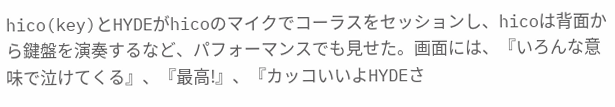hico(key)とHYDEがhicoのマイクでコーラスをセッションし、hicoは背面から鍵盤を演奏するなど、パフォーマンスでも見せた。画面には、『いろんな意味で泣けてくる』、『最高!』、『カッコいいよHYDEさ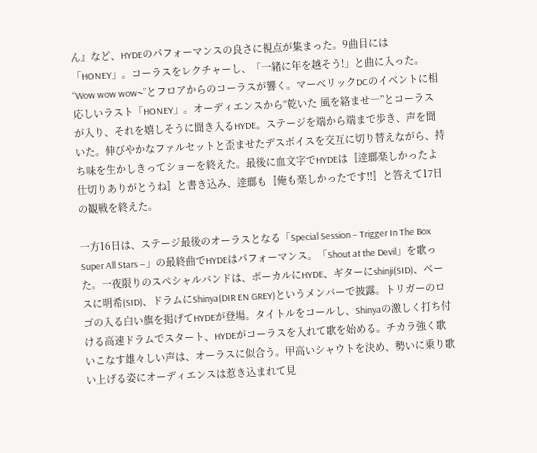ん』など、HYDEのパフォーマンスの良さに視点が集まった。9曲目には「HONEY」。コーラスをレクチャーし、「一緒に年を越そう!」と曲に入った。“Wow wow wow~”とフロアからのコーラスが響く。マーベリックDCのイベントに相応しいラスト「HONEY」。オーディエンスから“乾いた 風を絡ませ―”とコーラスが入り、それを嬉しそうに聞き入るHYDE。ステージを端から端まで歩き、声を聞いた。伸びやかなファルセットと歪ませたデスボイスを交互に切り替えながら、持ち味を生かしきってショーを終えた。最後に血文字でHYDEは〚逹瑯楽しかったよ 仕切りありがとうね〛と書き込み、逹瑯も〚俺も楽しかったです!!〛と答えて17日の観戦を終えた。

一方16日は、ステージ最後のオーラスとなる「Special Session – Trigger In The Box Super All Stars –」の最終曲でHYDEはパフォーマンス。「Shout at the Devil」を歌った。一夜限りのスペシャルバンドは、ボーカルにHYDE、ギターにshinji(SID)、ベースに明希(SID)、ドラムにShinya(DIR EN GREY)というメンバーで披露。トリガーのロゴの入る白い旗を掲げてHYDEが登場。タイトルをコールし、Shinyaの激しく打ち付ける高速ドラムでスタート、HYDEがコーラスを入れて歌を始める。チカラ強く歌いこなす雄々しい声は、オーラスに似合う。甲高いシャウトを決め、勢いに乗り歌い上げる姿にオーディエンスは惹き込まれて見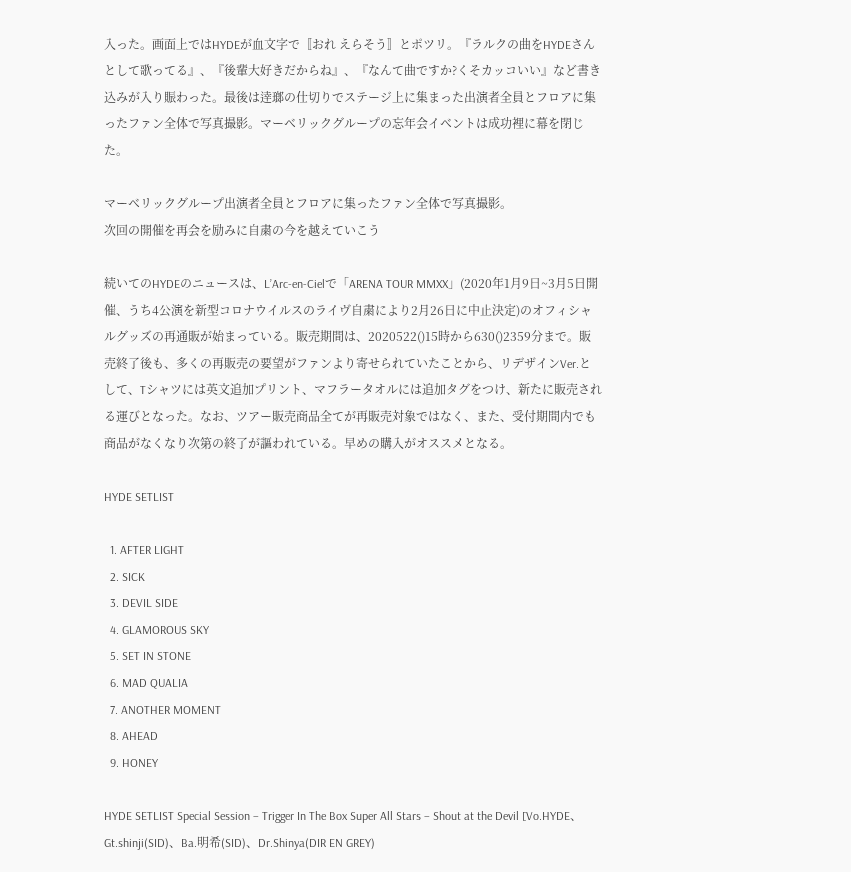入った。画面上ではHYDEが血文字で〚おれ えらそう〛とポツリ。『ラルクの曲をHYDEさんとして歌ってる』、『後輩大好きだからね』、『なんて曲ですか?くそカッコいい』など書き込みが入り賑わった。最後は逹瑯の仕切りでステージ上に集まった出演者全員とフロアに集ったファン全体で写真撮影。マーベリックグループの忘年会イベントは成功裡に幕を閉じた。

マーベリックグループ出演者全員とフロアに集ったファン全体で写真撮影。
次回の開催を再会を励みに自粛の今を越えていこう

続いてのHYDEのニュースは、L’Arc-en-Cielで「ARENA TOUR MMXX」(2020年1月9日~3月5日開催、うち4公演を新型コロナウイルスのライヴ自粛により2月26日に中止決定)のオフィシャルグッズの再通販が始まっている。販売期間は、2020522()15時から630()2359分まで。販売終了後も、多くの再販売の要望がファンより寄せられていたことから、リデザインVer.として、Tシャツには英文追加プリント、マフラータオルには追加タグをつけ、新たに販売される運びとなった。なお、ツアー販売商品全てが再販売対象ではなく、また、受付期間内でも商品がなくなり次第の終了が謳われている。早めの購入がオススメとなる。

HYDE SETLIST

  1. AFTER LIGHT
  2. SICK
  3. DEVIL SIDE
  4. GLAMOROUS SKY
  5. SET IN STONE
  6. MAD QUALIA
  7. ANOTHER MOMENT
  8. AHEAD
  9. HONEY

HYDE SETLIST Special Session – Trigger In The Box Super All Stars – Shout at the Devil [Vo.HYDE、Gt.shinji(SID)、Ba.明希(SID)、Dr.Shinya(DIR EN GREY)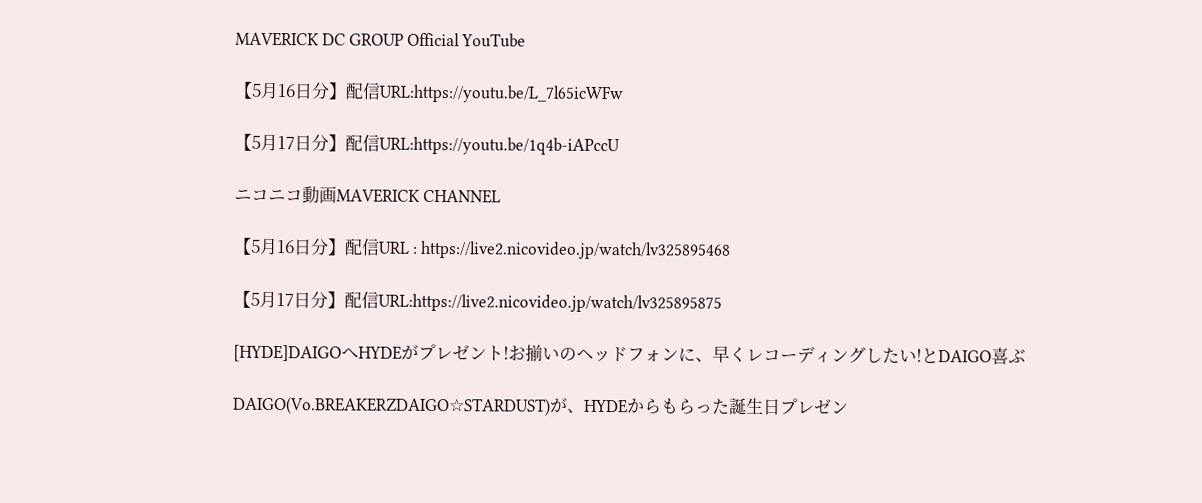MAVERICK DC GROUP Official YouTube

【5月16日分】配信URL:https://youtu.be/L_7l65icWFw

【5月17日分】配信URL:https://youtu.be/1q4b-iAPccU

ニコニコ動画MAVERICK CHANNEL

【5月16日分】配信URL : https://live2.nicovideo.jp/watch/lv325895468

【5月17日分】配信URL:https://live2.nicovideo.jp/watch/lv325895875

[HYDE]DAIGOへHYDEがプレゼント!お揃いのヘッドフォンに、早くレコーディングしたい!とDAIGO喜ぶ

DAIGO(Vo.BREAKERZDAIGO☆STARDUST)が、HYDEからもらった誕生日プレゼン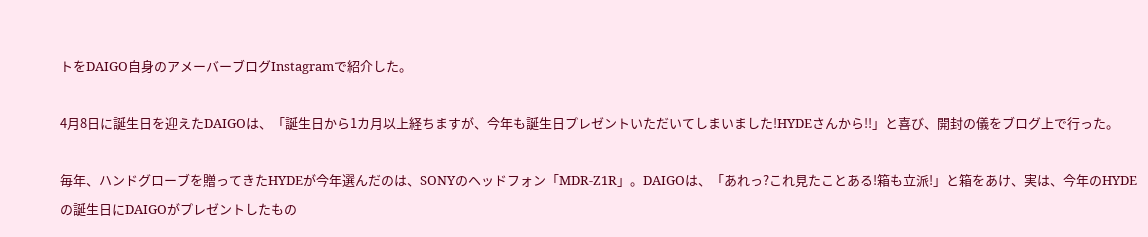トをDAIGO自身のアメーバーブログInstagramで紹介した。

4月8日に誕生日を迎えたDAIGOは、「誕生日から1カ月以上経ちますが、今年も誕生日プレゼントいただいてしまいました!HYDEさんから!!」と喜び、開封の儀をブログ上で行った。

毎年、ハンドグローブを贈ってきたHYDEが今年選んだのは、SONYのヘッドフォン「MDR-Z1R」。DAIGOは、「あれっ?これ見たことある!箱も立派!」と箱をあけ、実は、今年のHYDEの誕生日にDAIGOがプレゼントしたもの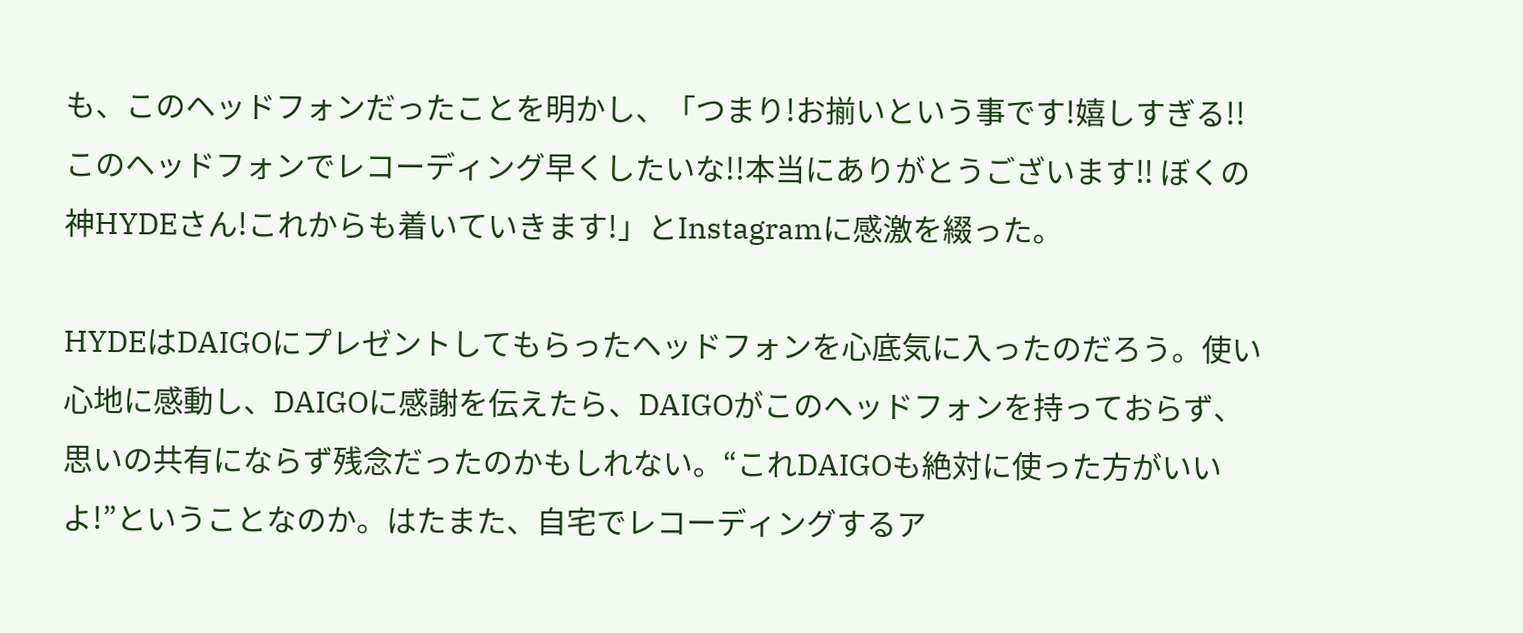も、このヘッドフォンだったことを明かし、「つまり!お揃いという事です!嬉しすぎる!!このヘッドフォンでレコーディング早くしたいな!!本当にありがとうございます‼ ぼくの神HYDEさん!これからも着いていきます!」とInstagramに感激を綴った。

HYDEはDAIGOにプレゼントしてもらったヘッドフォンを心底気に入ったのだろう。使い心地に感動し、DAIGOに感謝を伝えたら、DAIGOがこのヘッドフォンを持っておらず、思いの共有にならず残念だったのかもしれない。“これDAIGOも絶対に使った方がいいよ!”ということなのか。はたまた、自宅でレコーディングするア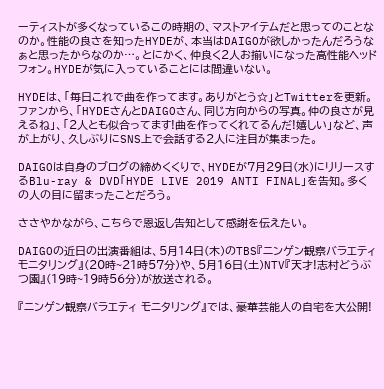ーティストが多くなっているこの時期の、マストアイテムだと思ってのことなのか。性能の良さを知ったHYDEが、本当はDAIGOが欲しかったんだろうなぁと思ったからなのか…。とにかく、仲良く2人お揃いになった高性能ヘッドフォン。HYDEが気に入っていることには間違いない。

HYDEは、「毎日これで曲を作ってます。ありがとう☆」とTwitterを更新。ファンから、「HYDEさんとDAIGOさん、同じ方向からの写真。仲の良さが見えるね」、「2人とも似合ってます!曲を作ってくれてるんだ!嬉しい」など、声が上がり、久しぶりにSNS上で会話する2人に注目が集まった。

DAIGOは自身のブログの締めくくりで、HYDEが7月29日(水)にリリースするBlu-ray & DVD「HYDE LIVE 2019 ANTI FINAL」を告知。多くの人の目に留まったことだろう。

ささやかながら、こちらで恩返し告知として感謝を伝えたい。

DAIGOの近日の出演番組は、5月14日(木)のTBS『ニンゲン観察バラエティ モニタリング』(20時~21時57分)や、5月16日(土)NTV『天才!志村どうぶつ園』(19時~19時56分)が放送される。

『ニンゲン観察バラエティ モニタリング』では、豪華芸能人の自宅を大公開!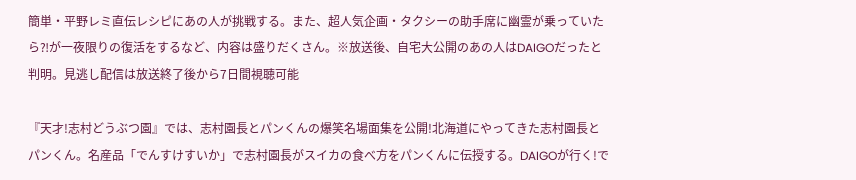簡単・平野レミ直伝レシピにあの人が挑戦する。また、超人気企画・タクシーの助手席に幽霊が乗っていたら⁈が一夜限りの復活をするなど、内容は盛りだくさん。※放送後、自宅大公開のあの人はDAIGOだったと判明。見逃し配信は放送終了後から7日間視聴可能

『天才!志村どうぶつ園』では、志村園長とパンくんの爆笑名場面集を公開!北海道にやってきた志村園長とパンくん。名産品「でんすけすいか」で志村園長がスイカの食べ方をパンくんに伝授する。DAIGOが行く!で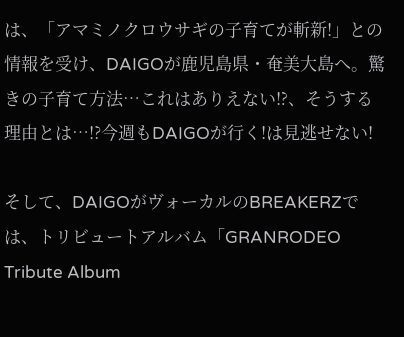は、「アマミノクロウサギの子育てが斬新!」との情報を受け、DAIGOが鹿児島県・奄美大島へ。驚きの子育て方法…これはありえない⁉、そうする理由とは…!?今週もDAIGOが行く!は見逃せない!

そして、DAIGOがヴォーカルのBREAKERZでは、トリビュートアルバム「GRANRODEO Tribute Album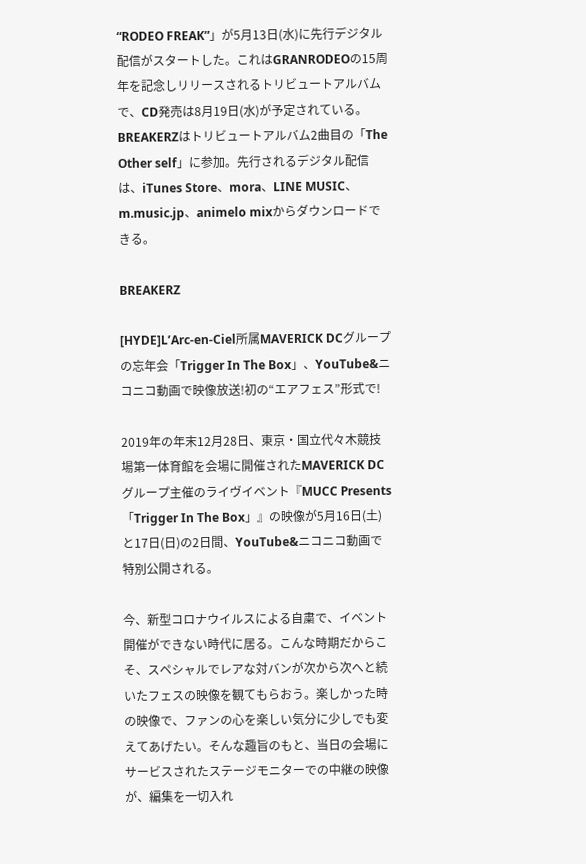“RODEO FREAK”」が5月13日(水)に先行デジタル配信がスタートした。これはGRANRODEOの15周年を記念しリリースされるトリビュートアルバムで、CD発売は8月19日(水)が予定されている。BREAKERZはトリビュートアルバム2曲目の「The Other self」に参加。先行されるデジタル配信は、iTunes Store、mora、LINE MUSIC、m.music.jp、animelo mixからダウンロードできる。

BREAKERZ

[HYDE]L’Arc-en-Ciel所属MAVERICK DCグループの忘年会「Trigger In The Box」、YouTube&ニコニコ動画で映像放送!初の“エアフェス”形式で!

2019年の年末12月28日、東京・国立代々木競技場第一体育館を会場に開催されたMAVERICK DCグループ主催のライヴイベント『MUCC Presents「Trigger In The Box」』の映像が5月16日(土)と17日(日)の2日間、YouTube&ニコニコ動画で特別公開される。

今、新型コロナウイルスによる自粛で、イベント開催ができない時代に居る。こんな時期だからこそ、スペシャルでレアな対バンが次から次へと続いたフェスの映像を観てもらおう。楽しかった時の映像で、ファンの心を楽しい気分に少しでも変えてあげたい。そんな趣旨のもと、当日の会場にサービスされたステージモニターでの中継の映像が、編集を一切入れ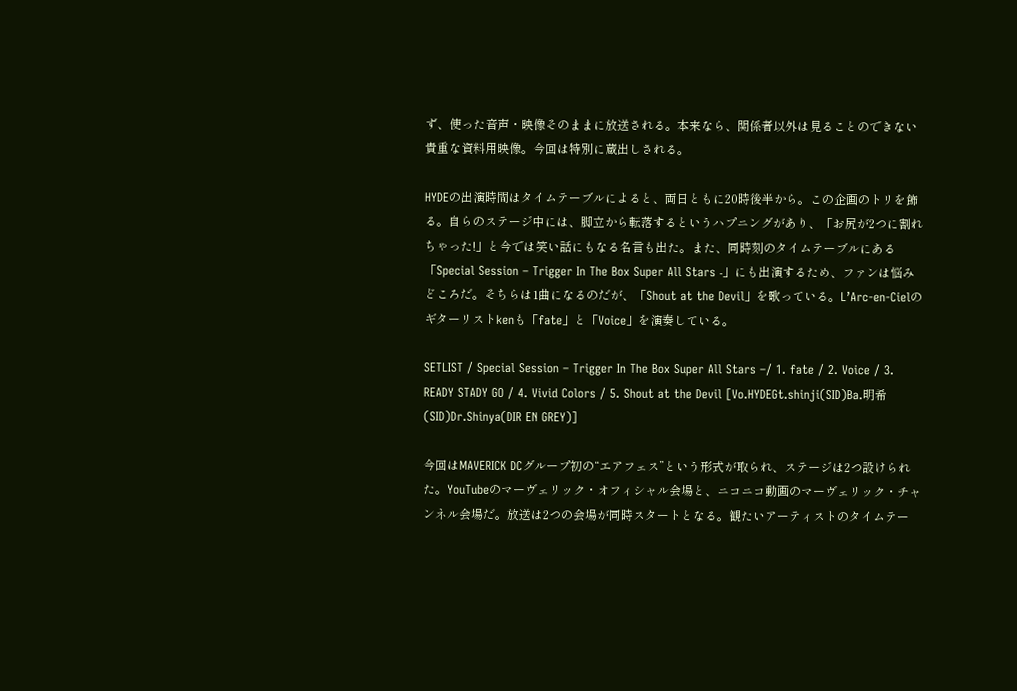ず、使った音声・映像そのままに放送される。本来なら、関係者以外は見ることのできない貴重な資料用映像。今回は特別に蔵出しされる。

HYDEの出演時間はタイムテーブルによると、両日ともに20時後半から。この企画のトリを飾る。自らのステージ中には、脚立から転落するというハプニングがあり、「お尻が2つに割れちゃった!」と今では笑い話にもなる名言も出た。また、同時刻のタイムテーブルにある「Special Session – Trigger In The Box Super All Stars -」にも出演するため、ファンは悩みどころだ。そちらは1曲になるのだが、「Shout at the Devil」を歌っている。L’Arc-en-Cielのギターリストkenも「fate」と「Voice」を演奏している。

SETLIST / Special Session – Trigger In The Box Super All Stars –/ 1. fate / 2. Voice / 3. READY STADY GO / 4. Vivid Colors / 5. Shout at the Devil [Vo.HYDEGt.shinji(SID)Ba.明希(SID)Dr.Shinya(DIR EN GREY)]

今回はMAVERICK DCグループ初の“エアフェス”という形式が取られ、ステージは2つ設けられた。YouTubeのマーヴェリック・オフィシャル会場と、ニコニコ動画のマーヴェリック・チャンネル会場だ。放送は2つの会場が同時スタートとなる。観たいアーティストのタイムテー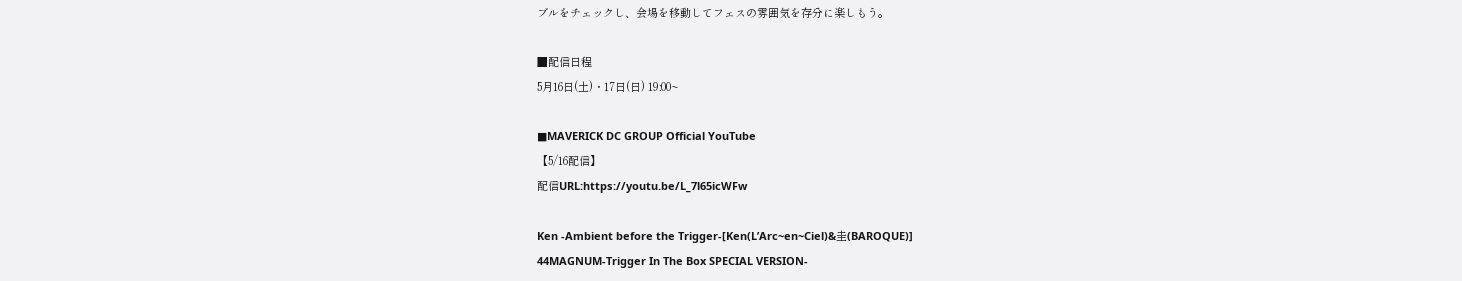ブルをチェックし、会場を移動してフェスの雰囲気を存分に楽しもう。

■配信日程
5月16日(土)・17日(日) 19:00~

■MAVERICK DC GROUP Official YouTube
【5/16配信】
配信URL:https://youtu.be/L_7l65icWFw

Ken -Ambient before the Trigger-[Ken(L’Arc~en~Ciel)&圭(BAROQUE)]
44MAGNUM-Trigger In The Box SPECIAL VERSION-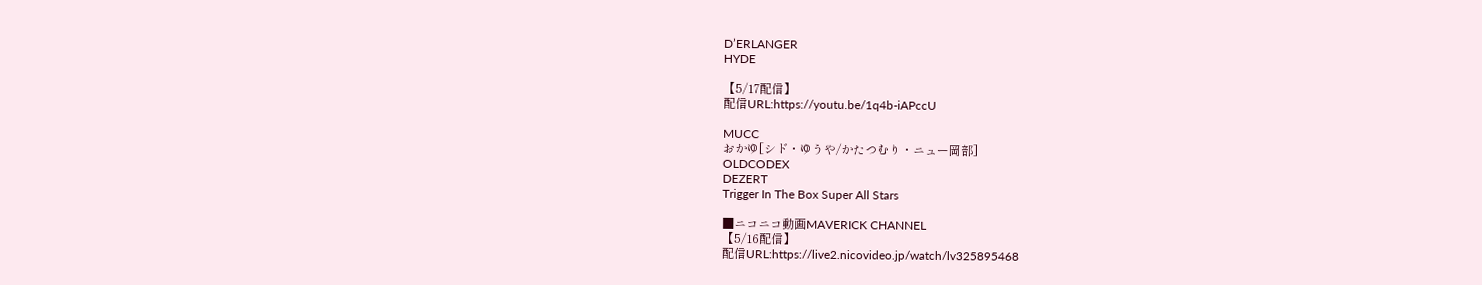D’ERLANGER
HYDE

【5/17配信】
配信URL:https://youtu.be/1q4b-iAPccU

MUCC
おかゆ[シド・ゆうや/かたつむり・ニュー岡部]
OLDCODEX
DEZERT
Trigger In The Box Super All Stars

■ニコニコ動画MAVERICK CHANNEL
【5/16配信】
配信URL:https://live2.nicovideo.jp/watch/lv325895468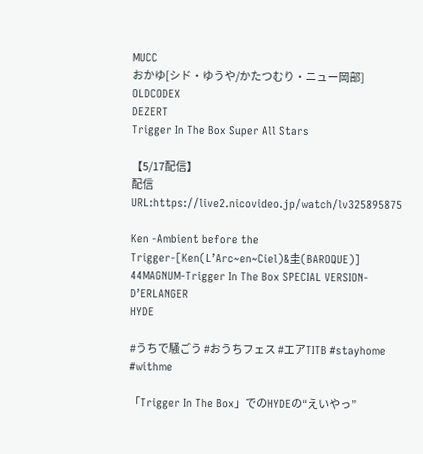MUCC
おかゆ[シド・ゆうや/かたつむり・ニュー岡部]
OLDCODEX
DEZERT
Trigger In The Box Super All Stars

【5/17配信】
配信URL:https://live2.nicovideo.jp/watch/lv325895875

Ken -Ambient before the Trigger-[Ken(L’Arc~en~Ciel)&圭(BAROQUE)]
44MAGNUM-Trigger In The Box SPECIAL VERSION-
D’ERLANGER
HYDE

#うちで騒ごう #おうちフェス #エアTITB #stayhome #withme

「Trigger In The Box」でのHYDEの“えいやっ”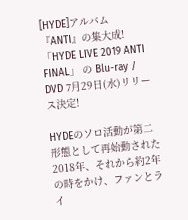[HYDE]アルバム『ANTI』の集大成!「HYDE LIVE 2019 ANTI FINAL」 の Blu-ray / DVD 7月29日(水)リリース決定!

HYDEのソロ活動が第二形態として再始動された2018年、それから約2年の時をかけ、ファンとライ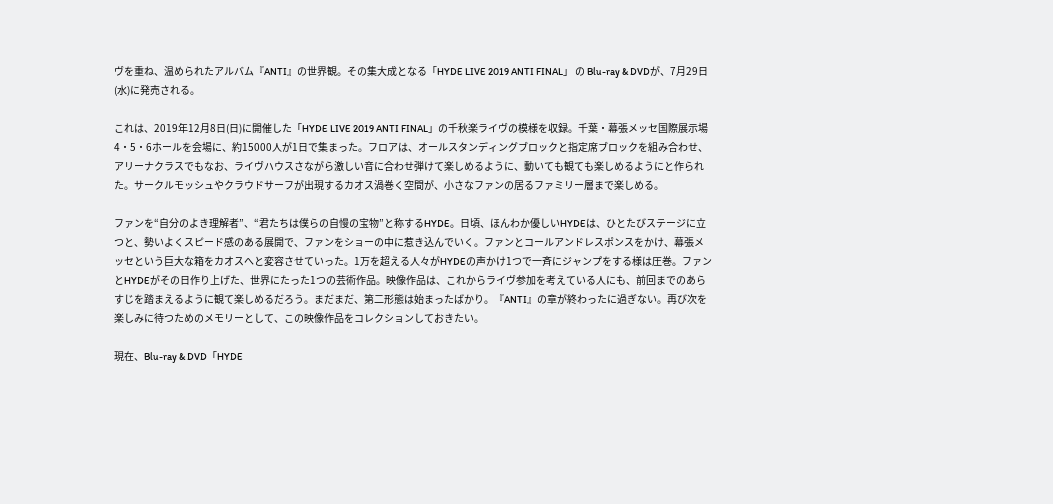ヴを重ね、温められたアルバム『ANTI』の世界観。その集大成となる「HYDE LIVE 2019 ANTI FINAL」 の Blu-ray & DVDが、7月29日(水)に発売される。

これは、2019年12月8日(日)に開催した「HYDE LIVE 2019 ANTI FINAL」の千秋楽ライヴの模様を収録。千葉・幕張メッセ国際展示場 4・5・6ホールを会場に、約15000人が1日で集まった。フロアは、オールスタンディングブロックと指定席ブロックを組み合わせ、アリーナクラスでもなお、ライヴハウスさながら激しい音に合わせ弾けて楽しめるように、動いても観ても楽しめるようにと作られた。サークルモッシュやクラウドサーフが出現するカオス渦巻く空間が、小さなファンの居るファミリー層まで楽しめる。

ファンを“自分のよき理解者”、“君たちは僕らの自慢の宝物”と称するHYDE。日頃、ほんわか優しいHYDEは、ひとたびステージに立つと、勢いよくスピード感のある展開で、ファンをショーの中に惹き込んでいく。ファンとコールアンドレスポンスをかけ、幕張メッセという巨大な箱をカオスへと変容させていった。1万を超える人々がHYDEの声かけ1つで一斉にジャンプをする様は圧巻。ファンとHYDEがその日作り上げた、世界にたった1つの芸術作品。映像作品は、これからライヴ参加を考えている人にも、前回までのあらすじを踏まえるように観て楽しめるだろう。まだまだ、第二形態は始まったばかり。『ANTI』の章が終わったに過ぎない。再び次を楽しみに待つためのメモリーとして、この映像作品をコレクションしておきたい。

現在、Blu-ray & DVD「HYDE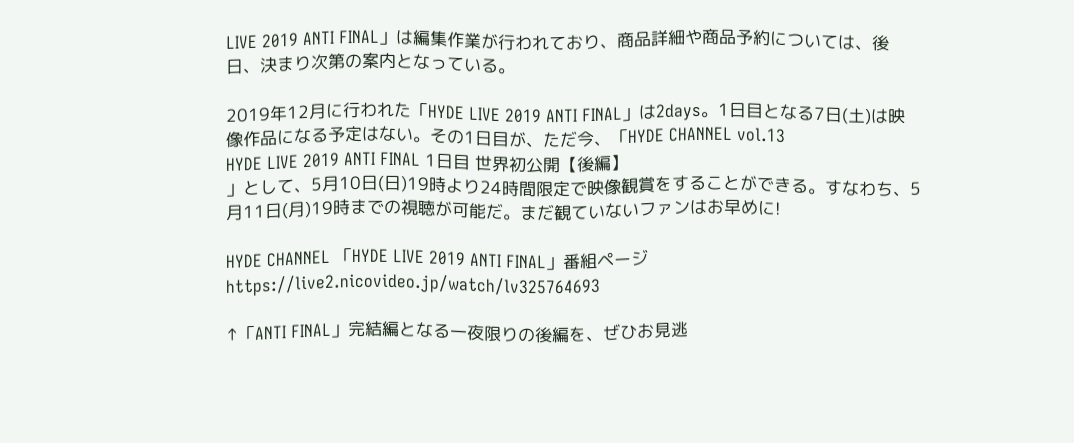LIVE 2019 ANTI FINAL」は編集作業が行われており、商品詳細や商品予約については、後日、決まり次第の案内となっている。

2019年12月に行われた「HYDE LIVE 2019 ANTI FINAL」は2days。1日目となる7日(土)は映像作品になる予定はない。その1日目が、ただ今、「HYDE CHANNEL vol.13
HYDE LIVE 2019 ANTI FINAL 1日目 世界初公開【後編】
」として、5月10日(日)19時より24時間限定で映像観賞をすることができる。すなわち、5月11日(月)19時までの視聴が可能だ。まだ観ていないファンはお早めに!

HYDE CHANNEL 「HYDE LIVE 2019 ANTI FINAL」番組ページ
https://live2.nicovideo.jp/watch/lv325764693

↑「ANTI FINAL」完結編となる一夜限りの後編を、ぜひお見逃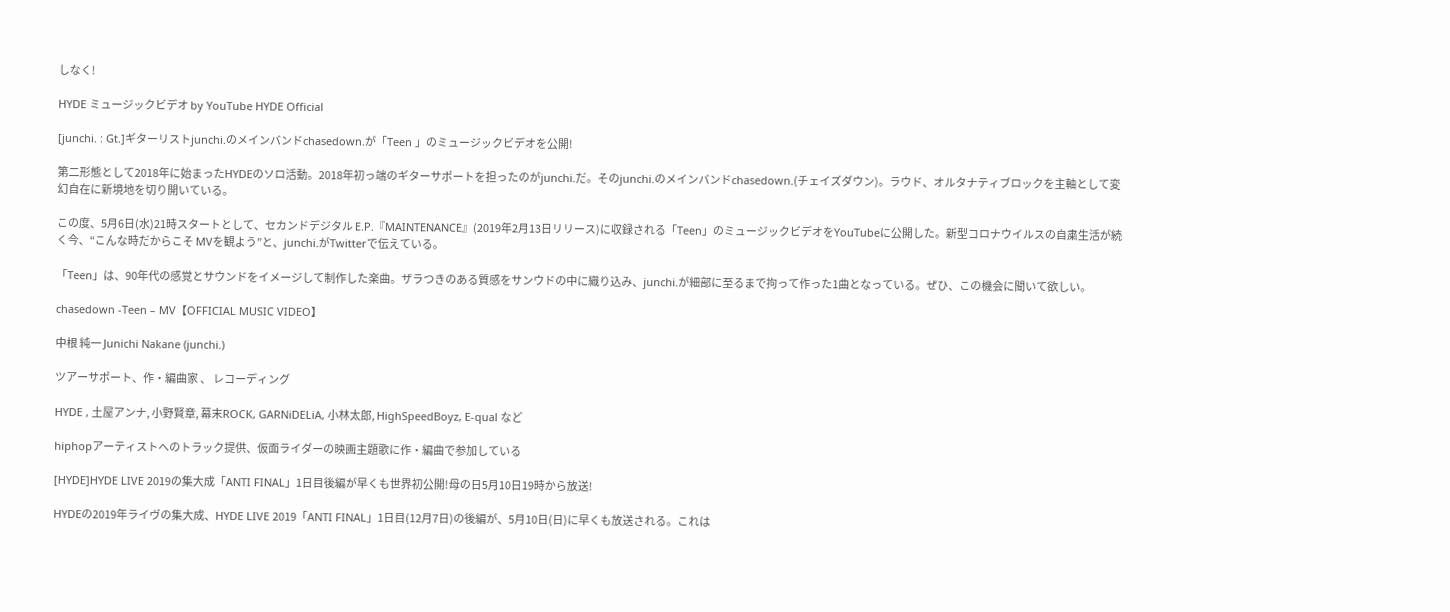しなく!

HYDE ミュージックビデオ by YouTube HYDE Official

[junchi. : Gt.]ギターリストjunchi.のメインバンドchasedown.が「Teen 」のミュージックビデオを公開!

第二形態として2018年に始まったHYDEのソロ活動。2018年初っ端のギターサポートを担ったのがjunchi.だ。そのjunchi.のメインバンドchasedown.(チェイズダウン)。ラウド、オルタナティブロックを主軸として変幻自在に新境地を切り開いている。

この度、5月6日(水)21時スタートとして、セカンドデジタル E.P.『MAINTENANCE』(2019年2月13日リリース)に収録される「Teen」のミュージックビデオをYouTubeに公開した。新型コロナウイルスの自粛生活が続く今、“こんな時だからこそ MVを観よう”と、junchi.がTwitterで伝えている。

「Teen」は、90年代の感覚とサウンドをイメージして制作した楽曲。ザラつきのある質感をサンウドの中に織り込み、junchi.が細部に至るまで拘って作った1曲となっている。ぜひ、この機会に聞いて欲しい。

chasedown -Teen – MV【OFFICIAL MUSIC VIDEO】

中根 純一 Junichi Nakane (junchi.)

ツアーサポート、作・編曲家 、 レコーディング

HYDE , 土屋アンナ, 小野賢章, 幕末ROCK, GARNiDELiA, 小林太郎, HighSpeedBoyz, E-qual など

hiphopアーティストへのトラック提供、仮面ライダーの映画主題歌に作・編曲で参加している

[HYDE]HYDE LIVE 2019の集大成「ANTI FINAL」1日目後編が早くも世界初公開!母の日5月10日19時から放送!

HYDEの2019年ライヴの集大成、HYDE LIVE 2019「ANTI FINAL」1日目(12月7日)の後編が、5月10日(日)に早くも放送される。これは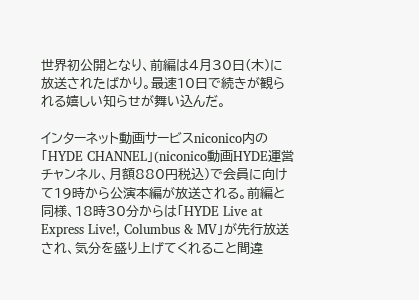世界初公開となり、前編は4月30日(木)に放送されたばかり。最速10日で続きが観られる嬉しい知らせが舞い込んだ。

インターネット動画サービスniconico内の「HYDE CHANNEL」(niconico動画HYDE運営チャンネル、月額880円税込)で会員に向けて19時から公演本編が放送される。前編と同様、18時30分からは「HYDE Live at Express Live!, Columbus & MV」が先行放送され、気分を盛り上げてくれること間違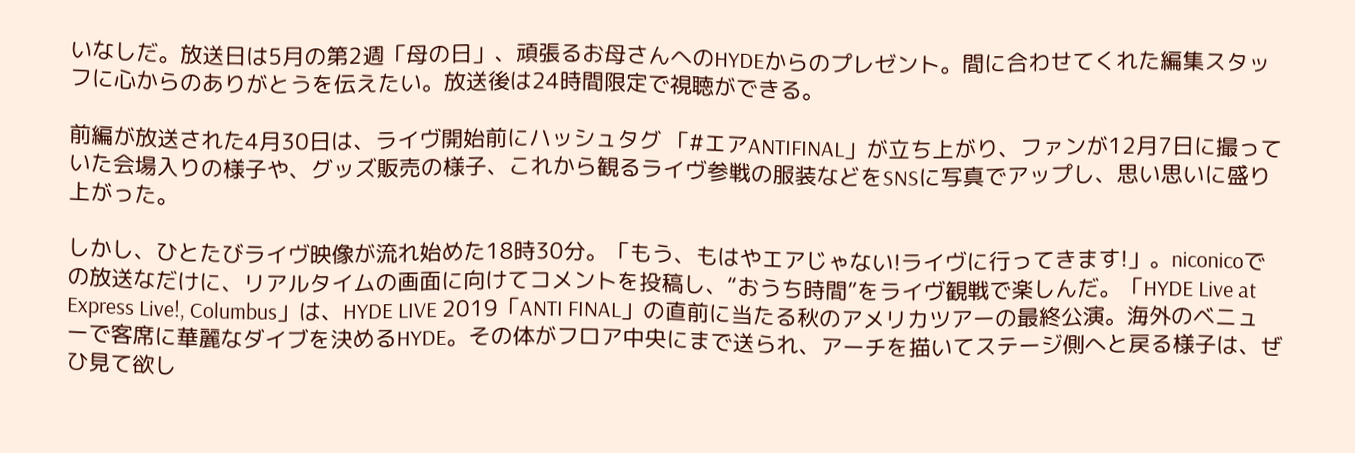いなしだ。放送日は5月の第2週「母の日」、頑張るお母さんへのHYDEからのプレゼント。間に合わせてくれた編集スタッフに心からのありがとうを伝えたい。放送後は24時間限定で視聴ができる。

前編が放送された4月30日は、ライヴ開始前にハッシュタグ 「#エアANTIFINAL」が立ち上がり、ファンが12月7日に撮っていた会場入りの様子や、グッズ販売の様子、これから観るライヴ参戦の服装などをSNSに写真でアップし、思い思いに盛り上がった。

しかし、ひとたびライヴ映像が流れ始めた18時30分。「もう、もはやエアじゃない!ライヴに行ってきます!」。niconicoでの放送なだけに、リアルタイムの画面に向けてコメントを投稿し、“おうち時間”をライヴ観戦で楽しんだ。「HYDE Live at Express Live!, Columbus」は、HYDE LIVE 2019「ANTI FINAL」の直前に当たる秋のアメリカツアーの最終公演。海外のベニューで客席に華麗なダイブを決めるHYDE。その体がフロア中央にまで送られ、アーチを描いてステージ側へと戻る様子は、ぜひ見て欲し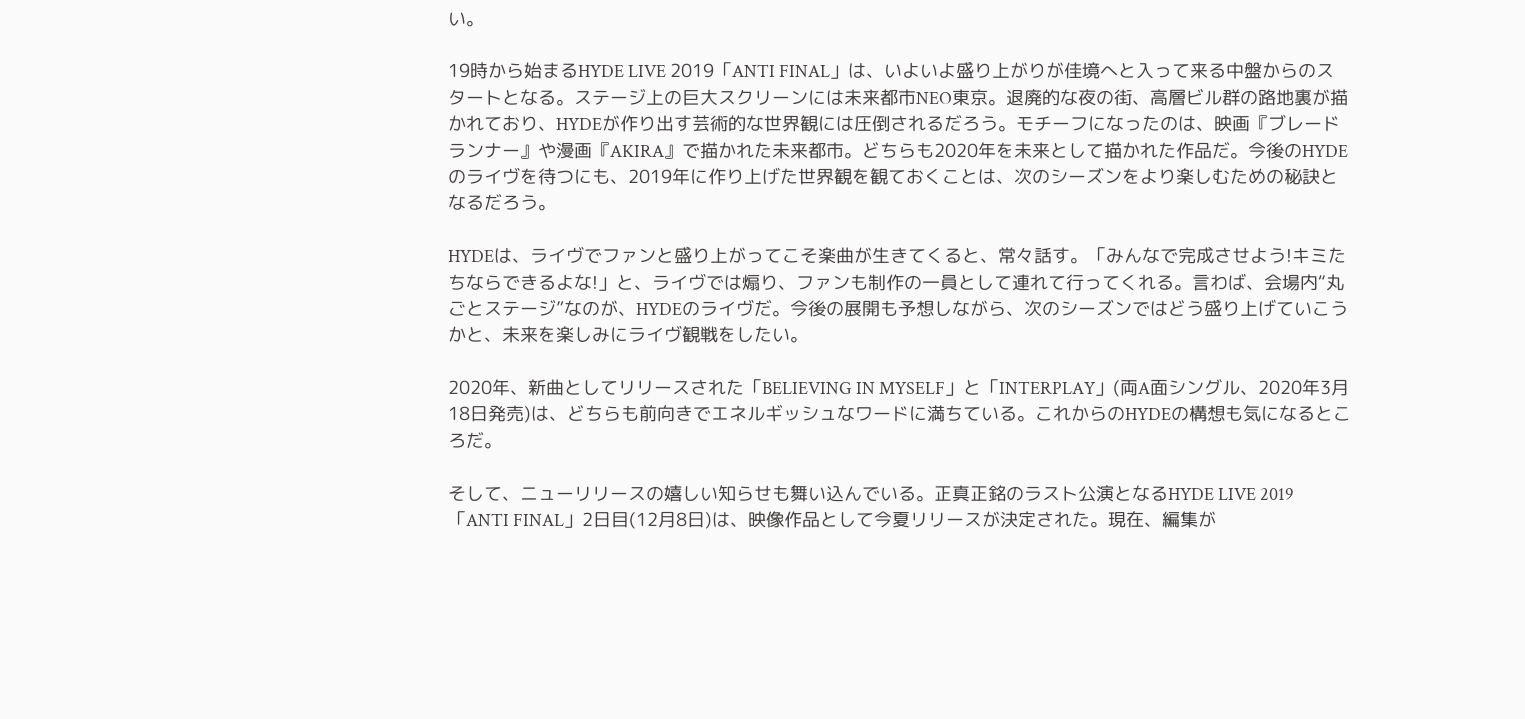い。

19時から始まるHYDE LIVE 2019「ANTI FINAL」は、いよいよ盛り上がりが佳境へと入って来る中盤からのスタートとなる。ステージ上の巨大スクリーンには未来都市NEO東京。退廃的な夜の街、高層ビル群の路地裏が描かれており、HYDEが作り出す芸術的な世界観には圧倒されるだろう。モチーフになったのは、映画『ブレードランナー』や漫画『AKIRA』で描かれた未来都市。どちらも2020年を未来として描かれた作品だ。今後のHYDEのライヴを待つにも、2019年に作り上げた世界観を観ておくことは、次のシーズンをより楽しむための秘訣となるだろう。

HYDEは、ライヴでファンと盛り上がってこそ楽曲が生きてくると、常々話す。「みんなで完成させよう!キミたちならできるよな!」と、ライヴでは煽り、ファンも制作の一員として連れて行ってくれる。言わば、会場内“丸ごとステージ”なのが、HYDEのライヴだ。今後の展開も予想しながら、次のシーズンではどう盛り上げていこうかと、未来を楽しみにライヴ観戦をしたい。

2020年、新曲としてリリースされた「BELIEVING IN MYSELF」と「INTERPLAY」(両A面シングル、2020年3月18日発売)は、どちらも前向きでエネルギッシュなワードに満ちている。これからのHYDEの構想も気になるところだ。

そして、ニューリリースの嬉しい知らせも舞い込んでいる。正真正銘のラスト公演となるHYDE LIVE 2019「ANTI FINAL」2日目(12月8日)は、映像作品として今夏リリースが決定された。現在、編集が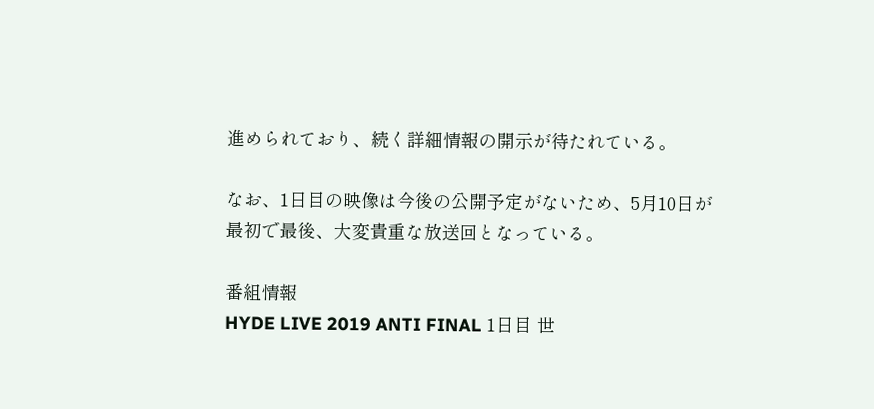進められており、続く詳細情報の開示が待たれている。

なお、1日目の映像は今後の公開予定がないため、5月10日が最初で最後、大変貴重な放送回となっている。

番組情報
HYDE LIVE 2019 ANTI FINAL 1日目 世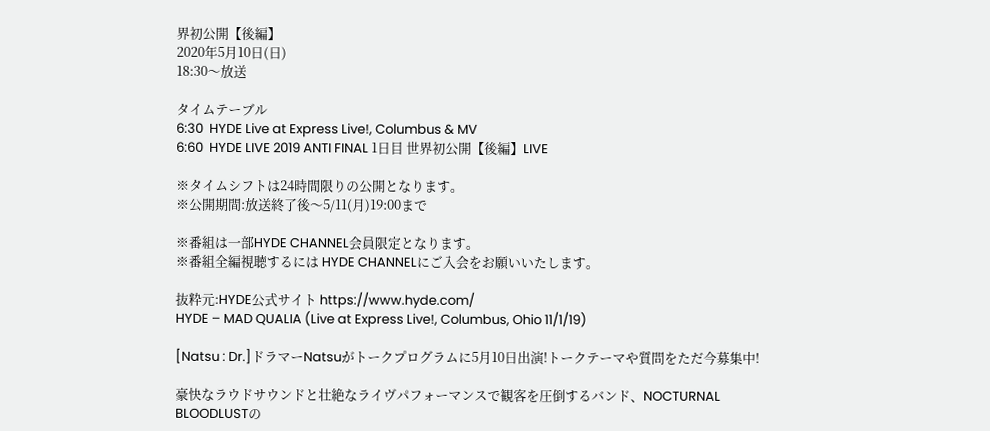界初公開【後編】
2020年5月10日(日)
18:30〜放送

タイムテーブル
6:30  HYDE Live at Express Live!, Columbus & MV
6:60  HYDE LIVE 2019 ANTI FINAL 1日目 世界初公開【後編】LIVE

※タイムシフトは24時間限りの公開となります。
※公開期間:放送終了後〜5/11(月)19:00まで

※番組は一部HYDE CHANNEL会員限定となります。
※番組全編視聴するには HYDE CHANNELにご入会をお願いいたします。

抜粋元:HYDE公式サイト https://www.hyde.com/
HYDE – MAD QUALIA (Live at Express Live!, Columbus, Ohio 11/1/19)

[Natsu : Dr.]ドラマーNatsuがトークプログラムに5月10日出演!トークテーマや質問をただ今募集中!

豪快なラウドサウンドと壮絶なライヴパフォーマンスで観客を圧倒するバンド、NOCTURNAL BLOODLUSTの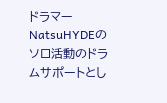ドラマーNatsuHYDEのソロ活動のドラムサポートとし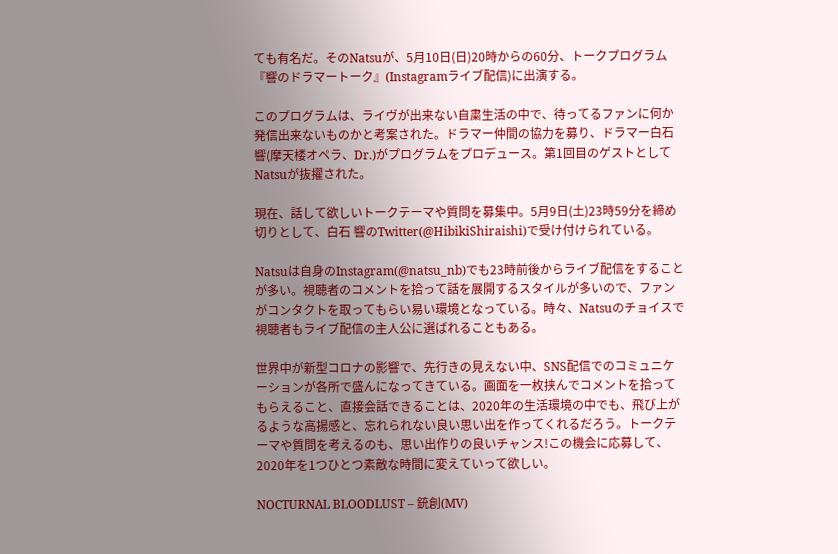ても有名だ。そのNatsuが、5月10日(日)20時からの60分、トークプログラム『響のドラマートーク』(Instagramライブ配信)に出演する。

このプログラムは、ライヴが出来ない自粛生活の中で、待ってるファンに何か発信出来ないものかと考案された。ドラマー仲間の協力を募り、ドラマー白石 響(摩天楼オペラ、Dr.)がプログラムをプロデュース。第1回目のゲストとしてNatsuが抜擢された。

現在、話して欲しいトークテーマや質問を募集中。5月9日(土)23時59分を締め切りとして、白石 響のTwitter(@HibikiShiraishi)で受け付けられている。

Natsuは自身のInstagram(@natsu_nb)でも23時前後からライブ配信をすることが多い。視聴者のコメントを拾って話を展開するスタイルが多いので、ファンがコンタクトを取ってもらい易い環境となっている。時々、Natsuのチョイスで視聴者もライブ配信の主人公に選ばれることもある。

世界中が新型コロナの影響で、先行きの見えない中、SNS配信でのコミュニケーションが各所で盛んになってきている。画面を一枚挟んでコメントを拾ってもらえること、直接会話できることは、2020年の生活環境の中でも、飛び上がるような高揚感と、忘れられない良い思い出を作ってくれるだろう。トークテーマや質問を考えるのも、思い出作りの良いチャンス!この機会に応募して、2020年を1つひとつ素敵な時間に変えていって欲しい。

NOCTURNAL BLOODLUST – 銃創(MV)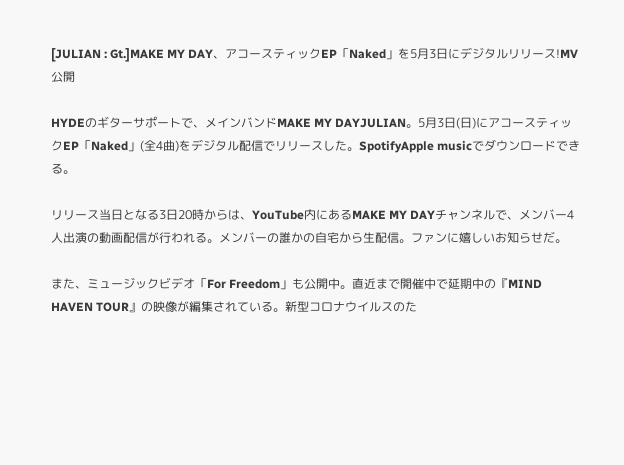[JULIAN : Gt.]MAKE MY DAY、アコースティックEP「Naked」を5月3日にデジタルリリース!MV公開

HYDEのギターサポートで、メインバンドMAKE MY DAYJULIAN。5月3日(日)にアコースティックEP「Naked」(全4曲)をデジタル配信でリリースした。SpotifyApple musicでダウンロードできる。

リリース当日となる3日20時からは、YouTube内にあるMAKE MY DAYチャンネルで、メンバー4人出演の動画配信が行われる。メンバーの誰かの自宅から生配信。ファンに嬉しいお知らせだ。

また、ミュージックビデオ「For Freedom」も公開中。直近まで開催中で延期中の『MIND HAVEN TOUR』の映像が編集されている。新型コロナウイルスのた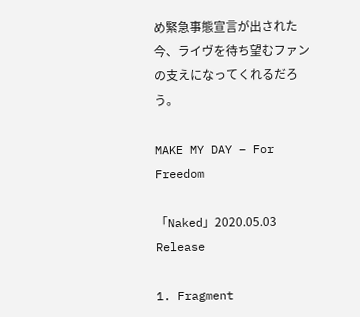め緊急事態宣言が出された今、ライヴを待ち望むファンの支えになってくれるだろう。

MAKE MY DAY – For Freedom

「Naked」2020.05.03 Release

1. Fragment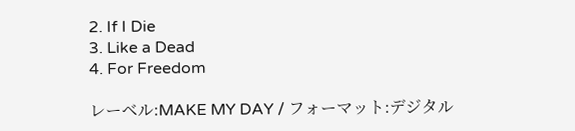2. If I Die
3. Like a Dead
4. For Freedom

レーベル:MAKE MY DAY / フォーマット:デジタル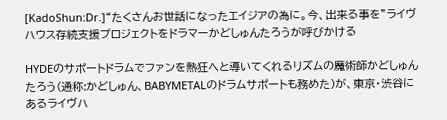[KadoShun:Dr.]“たくさんお世話になったエイジアの為に。今、出来る事を”ライヴハウス存続支援プロジェクトをドラマーかどしゅんたろうが呼びかける

HYDEのサポートドラムでファンを熱狂へと導いてくれるリズムの魔術師かどしゅんたろう(通称:かどしゅん、BABYMETALのドラムサポートも務めた)が、東京・渋谷にあるライヴハ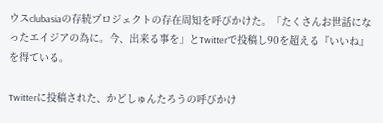ウスclubasiaの存続プロジェクトの存在周知を呼びかけた。「たくさんお世話になったエイジアの為に。今、出来る事を」とTwitterで投稿し90を超える『いいね』を得ている。

Twitterに投稿された、かどしゅんたろうの呼びかけ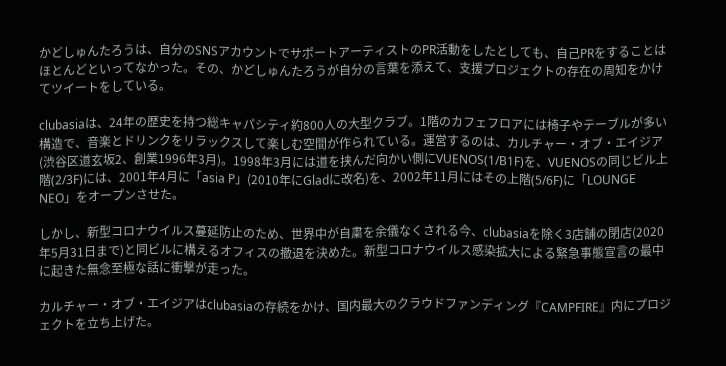かどしゅんたろうは、自分のSNSアカウントでサポートアーティストのPR活動をしたとしても、自己PRをすることはほとんどといってなかった。その、かどしゅんたろうが自分の言葉を添えて、支援プロジェクトの存在の周知をかけてツイートをしている。

clubasiaは、24年の歴史を持つ総キャパシティ約800人の大型クラブ。1階のカフェフロアには椅子やテーブルが多い構造で、音楽とドリンクをリラックスして楽しむ空間が作られている。運営するのは、カルチャー・オブ・エイジア(渋谷区道玄坂2、創業1996年3月)。1998年3月には道を挟んだ向かい側にVUENOS(1/B1F)を、VUENOSの同じビル上階(2/3F)には、2001年4月に「asia P」(2010年にGladに改名)を、2002年11月にはその上階(5/6F)に「LOUNGE NEO」をオープンさせた。

しかし、新型コロナウイルス蔓延防止のため、世界中が自粛を余儀なくされる今、clubasiaを除く3店舗の閉店(2020年5月31日まで)と同ビルに構えるオフィスの撤退を決めた。新型コロナウイルス感染拡大による緊急事態宣言の最中に起きた無念至極な話に衝撃が走った。

カルチャー・オブ・エイジアはclubasiaの存続をかけ、国内最大のクラウドファンディング『CAMPFIRE』内にプロジェクトを立ち上げた。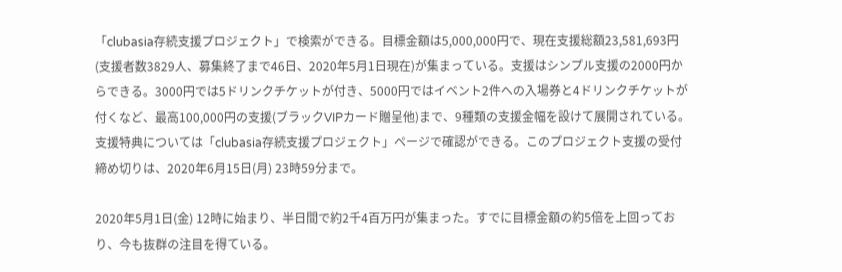「clubasia存続支援プロジェクト」で検索ができる。目標金額は5,000,000円で、現在支援総額23,581,693円(支援者数3829人、募集終了まで46日、2020年5月1日現在)が集まっている。支援はシンプル支援の2000円からできる。3000円では5ドリンクチケットが付き、5000円ではイベント2件への入場券と4ドリンクチケットが付くなど、最高100,000円の支援(ブラックVIPカード贈呈他)まで、9種類の支援金幅を設けて展開されている。支援特典については「clubasia存続支援プロジェクト」ページで確認ができる。このプロジェクト支援の受付締め切りは、2020年6月15日(月) 23時59分まで。

2020年5月1日(金) 12時に始まり、半日間で約2千4百万円が集まった。すでに目標金額の約5倍を上回っており、今も抜群の注目を得ている。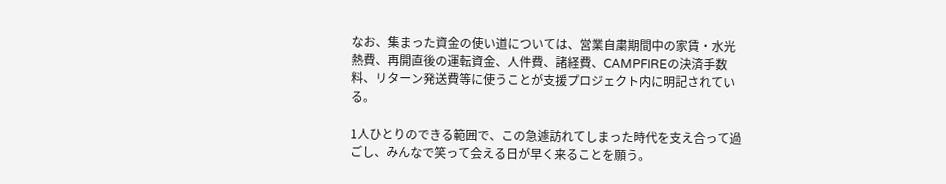なお、集まった資金の使い道については、営業自粛期間中の家賃・水光熱費、再開直後の運転資金、人件費、諸経費、CAMPFIREの決済手数料、リターン発送費等に使うことが支援プロジェクト内に明記されている。

1人ひとりのできる範囲で、この急遽訪れてしまった時代を支え合って過ごし、みんなで笑って会える日が早く来ることを願う。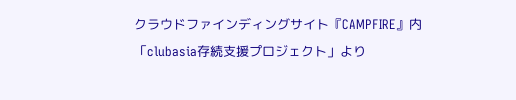クラウドファインディングサイト『CAMPFIRE』内「clubasia存続支援プロジェクト」より